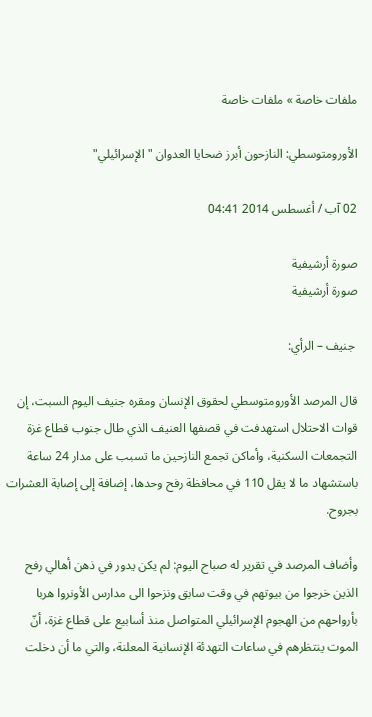ملفات خاصة » ملفات خاصة

الأورومتوسطي: النازحون أبرز ضحايا العدوان "الإسرائيلي"

02 آب / أغسطس 2014 04:41

صورة أرشيفية
صورة أرشيفية

 جنيف – الرأي:

قال المرصد الأورومتوسطي لحقوق الإنسان ومقره جنيف اليوم السبت، إن قوات الاحتلال استهدفت في قصفها العنيف الذي طال جنوب قطاع غزة التجمعات السكنية، وأماكن تجمع النازحين ما تسبب على مدار 24 ساعة باستشهاد ما لا يقل 110 في محافظة رفح وحدها، إضافة إلى إصابة العشرات بجروح.

وأضاف المرصد في تقرير له صباح اليوم: لم يكن يدور في ذهن أهالي رفح الذين خرجوا من بيوتهم في وقت سابق ونزحوا الى مدارس الأونروا هربا بأرواحهم من الهجوم الإسرائيلي المتواصل منذ أسابيع على قطاع غزة، أنّ الموت ينتظرهم في ساعات التهدئة الإنسانية المعلنة، والتي ما أن دخلت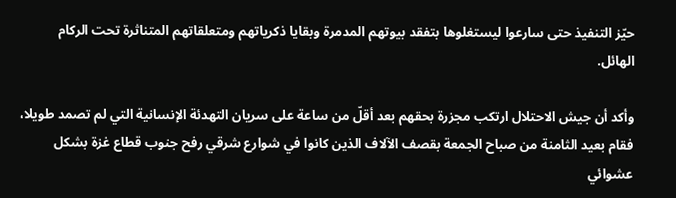حيّز التنفيذ حتى سارعوا ليستغلوها بتفقد بيوتهم المدمرة وبقايا ذكرياتهم ومتعلقاتهم المتناثرة تحت الركام الهائل.

وأكد أن جيش الاحتلال ارتكب مجزرة بحقهم بعد أقلّ من ساعة على سريان التهدئة الإنسانية التي لم تصمد طويلا، فقام بعيد الثامنة من صباح الجمعة بقصف الآلاف الذين كانوا في شوارع شرقي رفح جنوب قطاع غزة بشكل عشوائي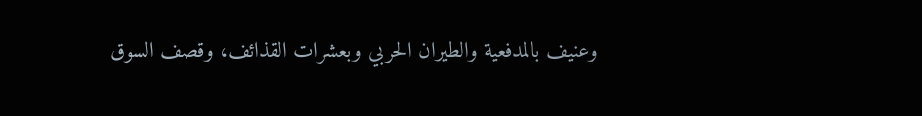وعنيف بالمدفعية والطيران الحربي وبعشرات القذائف، وقصف السوق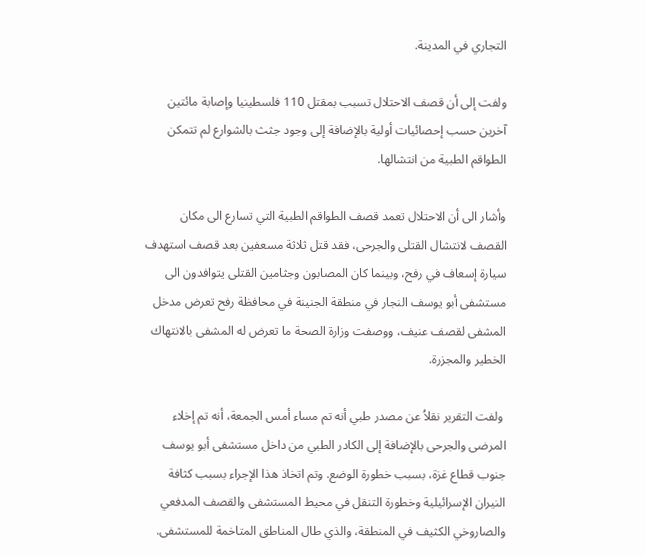التجاري في المدينة.

ولفت إلى أن قصف الاحتلال تسبب بمقتل 110 فلسطينيا وإصابة مائتين آخرين حسب إحصائيات أولية بالإضافة إلى وجود جثث بالشوارع لم تتمكن الطواقم الطبية من انتشالها.

وأشار الى أن الاحتلال تعمد قصف الطواقم الطبية التي تسارع الى مكان القصف لانتشال القتلى والجرحى، فقد قتل ثلاثة مسعفين بعد قصف استهدف سيارة إسعاف في رفح، وبينما كان المصابون وجثامين القتلى يتوافدون الى مستشفى أبو يوسف النجار في منطقة الجنينة في محافظة رفح تعرض مدخل المشفى لقصف عنيف، ووصفت وزارة الصحة ما تعرض له المشفى بالانتهاك الخطير والمجزرة.

 ولفت التقرير نقلاُ عن مصدر طبي أنه تم مساء أمس الجمعة، أنه تم إخلاء المرضى والجرحى بالإضافة إلى الكادر الطبي من داخل مستشفى أبو يوسف جنوب قطاع غزة، بسبب خطورة الوضع. وتم اتخاذ هذا الإجراء بسبب كثافة النيران الإسرائيلية وخطورة التنقل في محيط المستشفى والقصف المدفعي والصاروخي الكثيف في المنطقة، والذي طال المناطق المتاخمة للمستشفى.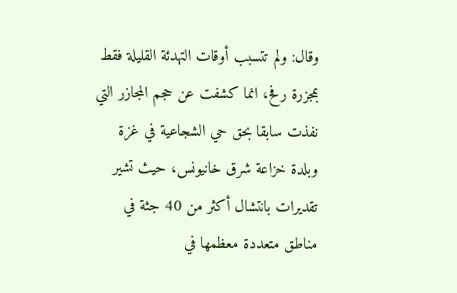وقال: ولم تتسبب أوقات التهدئة القليلة فقط بمجزرة رفح، انما كشفت عن حجم المجازر التي نفذت سابقا بحق حي الشجاعية في غزة وبلدة خزاعة شرق خانيونس، حيث تشير تقديرات بانتشال أكثر من 40 جثة في مناطق متعددة معظمها في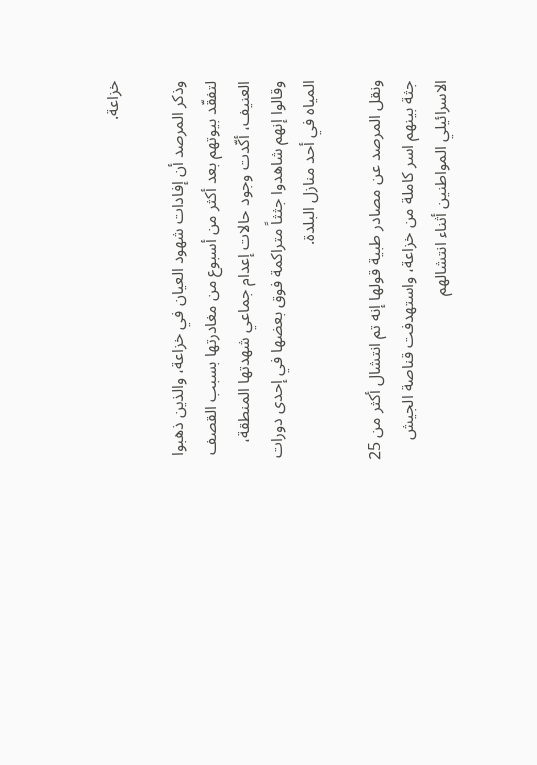خزاعة.

وذكر المرصد أن إفادات شهود العيان في خزاعة، والذين ذهبوا لتفقّد بيوتهم بعد أكثر من أسبوع من مغادرتها بسبب القصف العنيف، أكّدت وجود حالات إعدام جماعي شهدتها المنطقة، وقالوا إنهم شاهدوا جثثاً متراكمة فوق بعضها في إحدى دورات المياه في أحد منازل البلدة.

ونقل المرصد عن مصادر طبية قولها إنه تم انتشال أكثر من 25 جثة بينهم اسر كاملة من خزاعة، واستهدفت قناصة الجيش الاسرائيلي المواطنين أثناء انتشالهم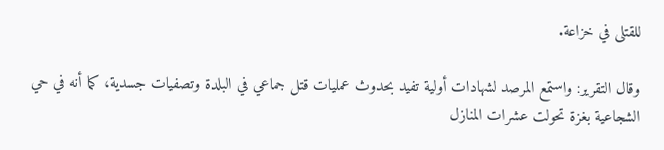للقتلى في خزاعة.

وقال التقرير: واستمع المرصد لشهادات أولية تفيد بحدوث عمليات قتل جماعي في البلدة وتصفيات جسدية، كما أنه في حي الشجاعية بغزة تحولت عشرات المنازل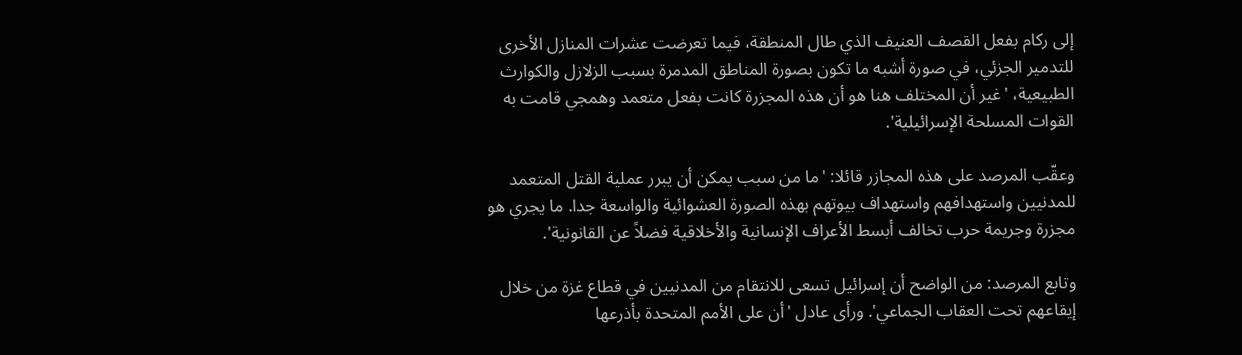إلى ركام بفعل القصف العنيف الذي طال المنطقة، فيما تعرضت عشرات المنازل الأخرى للتدمير الجزئي، في صورة أشبه ما تكون بصورة المناطق المدمرة بسبب الزلازل والكوارث الطبيعية، 'غير أن المختلف هنا هو أن هذه المجزرة كانت بفعل متعمد وهمجي قامت به القوات المسلحة الإسرائيلية'.

وعقّب المرصد على هذه المجازر قائلا: 'ما من سبب يمكن أن يبرر عملية القتل المتعمد للمدنيين واستهدافهم واستهداف بيوتهم بهذه الصورة العشوائية والواسعة جدا. ما يجري هو مجزرة وجريمة حرب تخالف أبسط الأعراف الإنسانية والأخلاقية فضلاً عن القانونية'.

وتابع المرصد: من الواضح أن إسرائيل تسعى للانتقام من المدنيين في قطاع غزة من خلال إيقاعهم تحت العقاب الجماعي'. ورأى عادل 'أن على الأمم المتحدة بأذرعها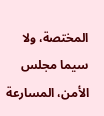المختصة، ولا سيما مجلس الأمن، المسارعة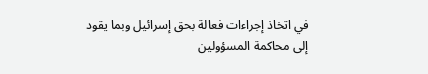في اتخاذ إجراءات فعالة بحق إسرائيل وبما يقود إلى محاكمة المسؤولين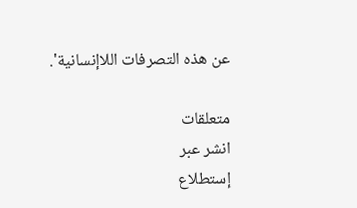عن هذه التصرفات اللاإنسانية'.

متعلقات
انشر عبر
إستطلاع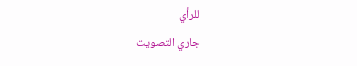للرأي
جاري التصويت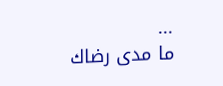...
ما مدى رضاك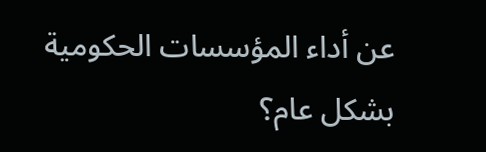عن أداء المؤسسات الحكومية بشكل عام؟